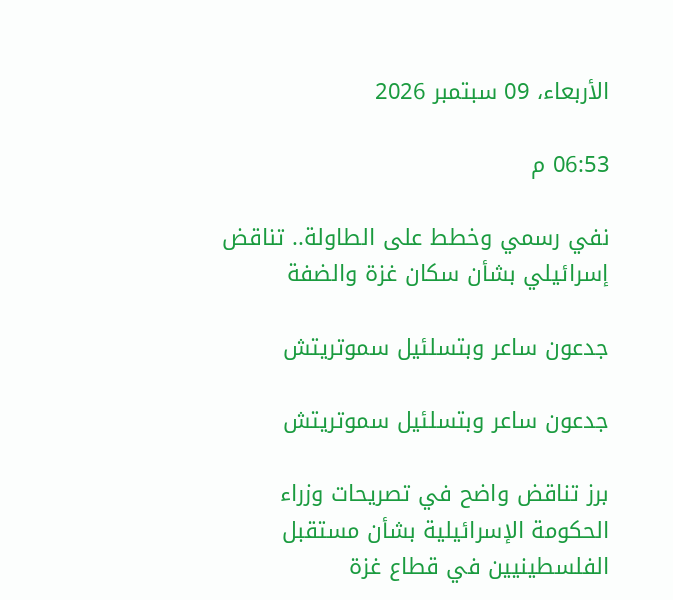الأربعاء، 09 سبتمبر 2026

06:53 م

نفي رسمي وخطط على الطاولة.. تناقض إسرائيلي بشأن سكان غزة والضفة

جدعون ساعر وبتسلئيل سموتريتش

جدعون ساعر وبتسلئيل سموتريتش

برز تناقض واضح في تصريحات وزراء الحكومة الإسرائيلية بشأن مستقبل الفلسطينيين في قطاع غزة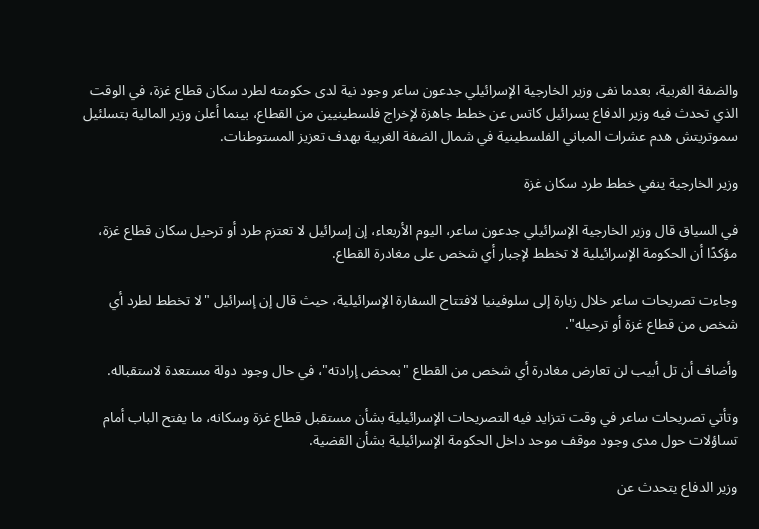والضفة الغربية، بعدما نفى وزير الخارجية الإسرائيلي جدعون ساعر وجود نية لدى حكومته لطرد سكان قطاع غزة، في الوقت الذي تحدث فيه وزير الدفاع يسرائيل كاتس عن خطط جاهزة لإخراج فلسطينيين من القطاع، بينما أعلن وزير المالية بتسلئيل سموتريتش هدم عشرات المباني الفلسطينية في شمال الضفة الغربية بهدف تعزيز المستوطنات.

وزير الخارجية ينفي خطط طرد سكان غزة

في السياق قال وزير الخارجية الإسرائيلي جدعون ساعر، اليوم الأربعاء، إن إسرائيل لا تعتزم طرد أو ترحيل سكان قطاع غزة، مؤكدًا أن الحكومة الإسرائيلية لا تخطط لإجبار أي شخص على مغادرة القطاع.

وجاءت تصريحات ساعر خلال زيارة إلى سلوفينيا لافتتاح السفارة الإسرائيلية، حيث قال إن إسرائيل "لا تخطط لطرد أي شخص من قطاع غزة أو ترحيله".

وأضاف أن تل أبيب لن تعارض مغادرة أي شخص من القطاع "بمحض إرادته"، في حال وجود دولة مستعدة لاستقباله.

وتأتي تصريحات ساعر في وقت تتزايد فيه التصريحات الإسرائيلية بشأن مستقبل قطاع غزة وسكانه، ما يفتح الباب أمام تساؤلات حول مدى وجود موقف موحد داخل الحكومة الإسرائيلية بشأن القضية.

وزير الدفاع يتحدث عن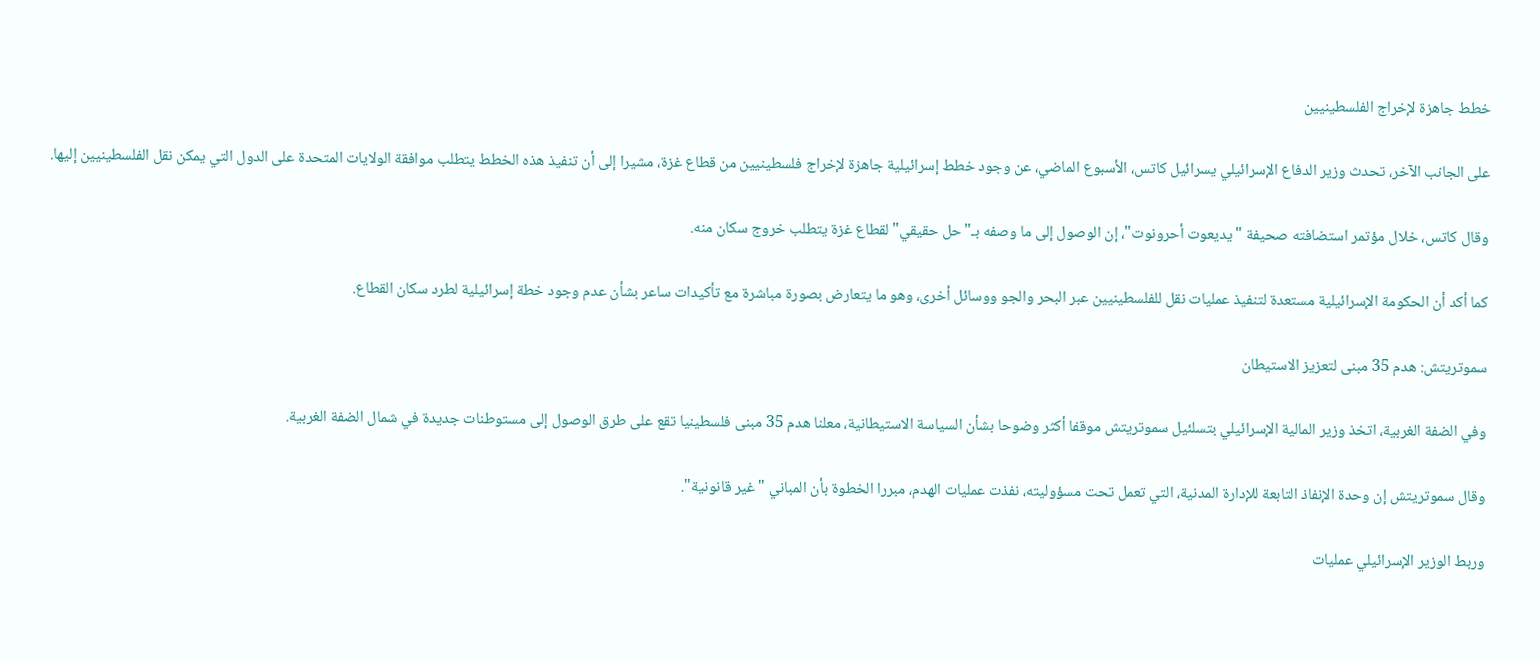خطط جاهزة لإخراج الفلسطينيين

على الجانب الآخر، تحدث وزير الدفاع الإسرائيلي يسرائيل كاتس، الأسبوع الماضي، عن وجود خطط إسرائيلية جاهزة لإخراج فلسطينيين من قطاع غزة، مشيرا إلى أن تنفيذ هذه الخطط يتطلب موافقة الولايات المتحدة على الدول التي يمكن نقل الفلسطينيين إليها.

وقال كاتس، خلال مؤتمر استضافته صحيفة "يديعوت أحرونوت"، إن الوصول إلى ما وصفه بـ"حل حقيقي" لقطاع غزة يتطلب خروج سكان منه.

كما أكد أن الحكومة الإسرائيلية مستعدة لتنفيذ عمليات نقل للفلسطينيين عبر البحر والجو ووسائل أخرى، وهو ما يتعارض بصورة مباشرة مع تأكيدات ساعر بشأن عدم وجود خطة إسرائيلية لطرد سكان القطاع.

سموتريتش: هدم 35 مبنى لتعزيز الاستيطان

وفي الضفة الغربية، اتخذ وزير المالية الإسرائيلي بتسلئيل سموتريتش موقفا أكثر وضوحا بشأن السياسة الاستيطانية، معلنا هدم 35 مبنى فلسطينيا تقع على طرق الوصول إلى مستوطنات جديدة في شمال الضفة الغربية.

وقال سموتريتش إن وحدة الإنفاذ التابعة للإدارة المدنية، التي تعمل تحت مسؤوليته، نفذت عمليات الهدم، مبررا الخطوة بأن المباني "غير قانونية".

وربط الوزير الإسرائيلي عمليات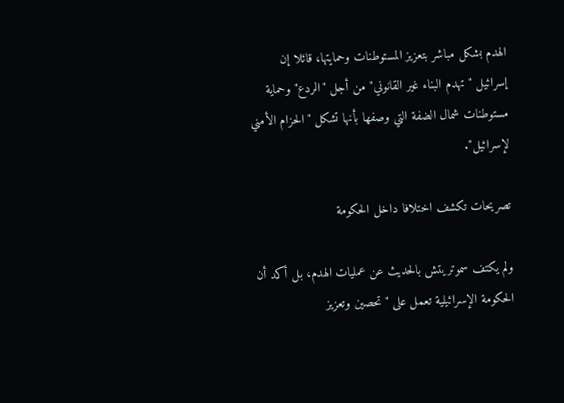الهدم بشكل مباشر بتعزيز المستوطنات وحمايتها، قائلا إن إسرائيل "تهدم البناء غير القانوني" من أجل "الردع" وحماية مستوطنات شمال الضفة التي وصفها بأنها تشكل "الحزام الأمني لإسرائيل".

تصريحات تكشف اختلافا داخل الحكومة

ولم يكتف سموتريتش بالحديث عن عمليات الهدم، بل أكد أن الحكومة الإسرائيلية تعمل على "تحصين وتعزيز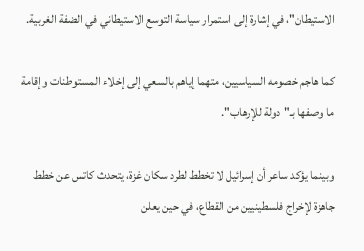الاستيطان"، في إشارة إلى استمرار سياسة التوسع الاستيطاني في الضفة الغربية.

كما هاجم خصومه السياسيين، متهما إياهم بالسعي إلى إخلاء المستوطنات وإقامة ما وصفها بـ"دولة للإرهاب".

وبينما يؤكد ساعر أن إسرائيل لا تخطط لطرد سكان غزة، يتحدث كاتس عن خطط جاهزة لإخراج فلسطينيين من القطاع، في حين يعلن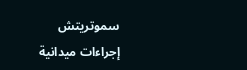سموتريتش إجراءات ميدانية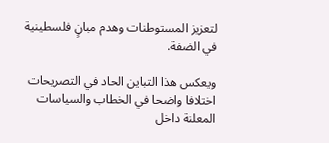لتعزيز المستوطنات وهدم مبانٍ فلسطينية في الضفة.

ويعكس هذا التباين الحاد في التصريحات اختلافا واضحا في الخطاب والسياسات المعلنة داخل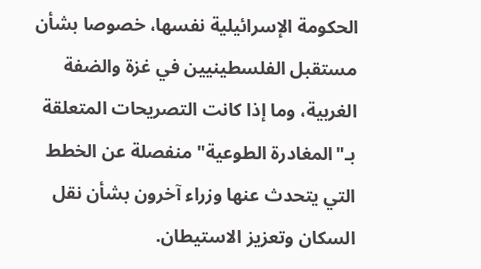الحكومة الإسرائيلية نفسها، خصوصا بشأن مستقبل الفلسطينيين في غزة والضفة الغربية، وما إذا كانت التصريحات المتعلقة بـ"المغادرة الطوعية" منفصلة عن الخطط التي يتحدث عنها وزراء آخرون بشأن نقل السكان وتعزيز الاستيطان.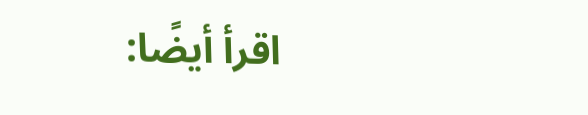اقرأ أيضًا: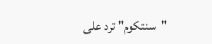"سنتكوم" ترد على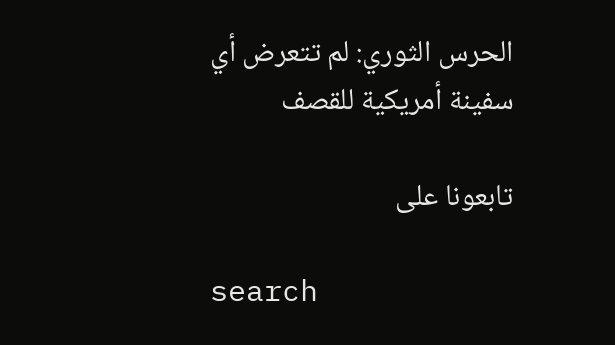الحرس الثوري: لم تتعرض أي سفينة أمريكية للقصف

تابعونا على

search